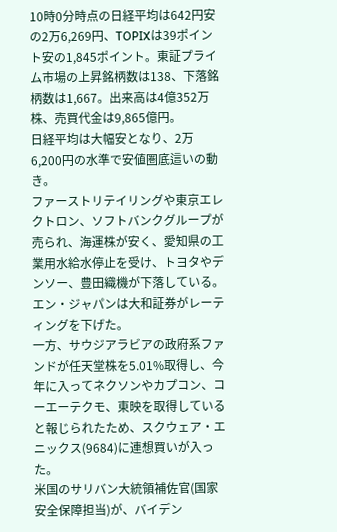10時0分時点の日経平均は642円安の2万6,269円、TOPIXは39ポイント安の1,845ポイント。東証プライム市場の上昇銘柄数は138、下落銘柄数は1,667。出来高は4億352万株、売買代金は9,865億円。
日経平均は大幅安となり、2万6,200円の水準で安値圏底這いの動き。
ファーストリテイリングや東京エレクトロン、ソフトバンクグループが売られ、海運株が安く、愛知県の工業用水給水停止を受け、トヨタやデンソー、豊田織機が下落している。
エン・ジャパンは大和証券がレーティングを下げた。
一方、サウジアラビアの政府系ファンドが任天堂株を5.01%取得し、今年に入ってネクソンやカプコン、コーエーテクモ、東映を取得していると報じられたため、スクウェア・エニックス(9684)に連想買いが入った。
米国のサリバン大統領補佐官(国家安全保障担当)が、バイデン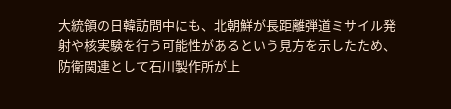大統領の日韓訪問中にも、北朝鮮が長距離弾道ミサイル発射や核実験を行う可能性があるという見方を示したため、防衛関連として石川製作所が上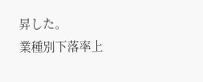昇した。
業種別下落率上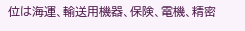位は海運、輸送用機器、保険、電機、精密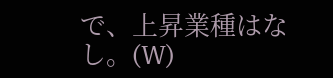で、上昇業種はなし。(W)